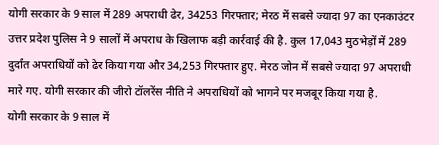योगी सरकार के 9 साल में 289 अपराधी ढेर, 34253 गिरफ्तार; मेरठ में सबसे ज्यादा 97 का एनकाउंटर
उत्तर प्रदेश पुलिस ने 9 सालों में अपराध के खिलाफ बड़ी कार्रवाई की है. कुल 17,043 मुठभेड़ों में 289 दुर्दांत अपराधियों को ढेर किया गया और 34,253 गिरफ्तार हुए. मेरठ जोन में सबसे ज्यादा 97 अपराधी मारे गए. योगी सरकार की जीरो टॉलरेंस नीति ने अपराधियों को भागने पर मजबूर किया गया है.
योगी सरकार के 9 साल में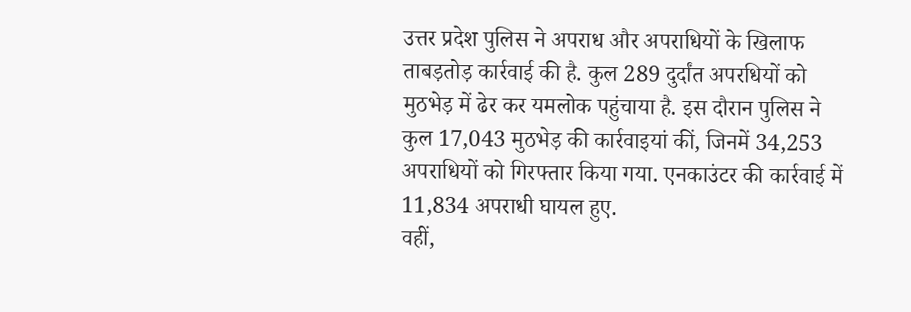उत्तर प्रदेश पुलिस ने अपराध और अपराधियों के खिलाफ ताबड़तोड़ कार्रवाई की है. कुल 289 दुर्दांत अपरधियों को मुठभेड़ में ढेर कर यमलोक पहुंचाया है. इस दौरान पुलिस ने कुल 17,043 मुठभेड़ की कार्रवाइयां कीं, जिनमें 34,253 अपराधियों को गिरफ्तार किया गया. एनकाउंटर की कार्रवाई में 11,834 अपराधी घायल हुए.
वहीं,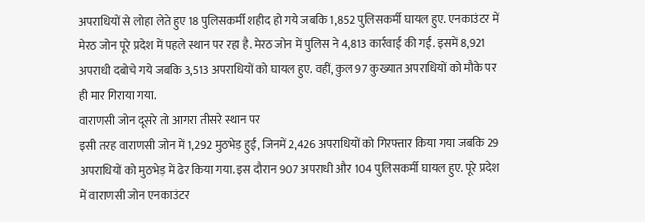अपराधियों से लोहा लेते हुए 18 पुलिसकर्मी शहीद हो गये जबकि 1,852 पुलिसकर्मी घायल हुए. एनकाउंटर में मेरठ जोन पूरे प्रदेश में पहले स्थान पर रहा है. मेरठ जोन में पुलिस ने 4,813 कार्रवाई की गईं. इसमें 8,921 अपराधी दबोचे गये जबकि 3,513 अपराधियों को घायल हुए. वहीं, कुल 97 कुख्यात अपराधियों को मौके पर ही मार गिराया गया.
वाराणसी जोन दूसरे तो आगरा तीसरे स्थान पर
इसी तरह वाराणसी जोन में 1,292 मुठभेड़ हुईं, जिनमें 2,426 अपराधियों को गिरफ्तार किया गया जबकि 29 अपराधियों को मुठभेड़ में ढेर किया गया. इस दौरान 907 अपराधी और 104 पुलिसकर्मी घायल हुए. पूरे प्रदेश में वाराणसी जोन एनकाउंटर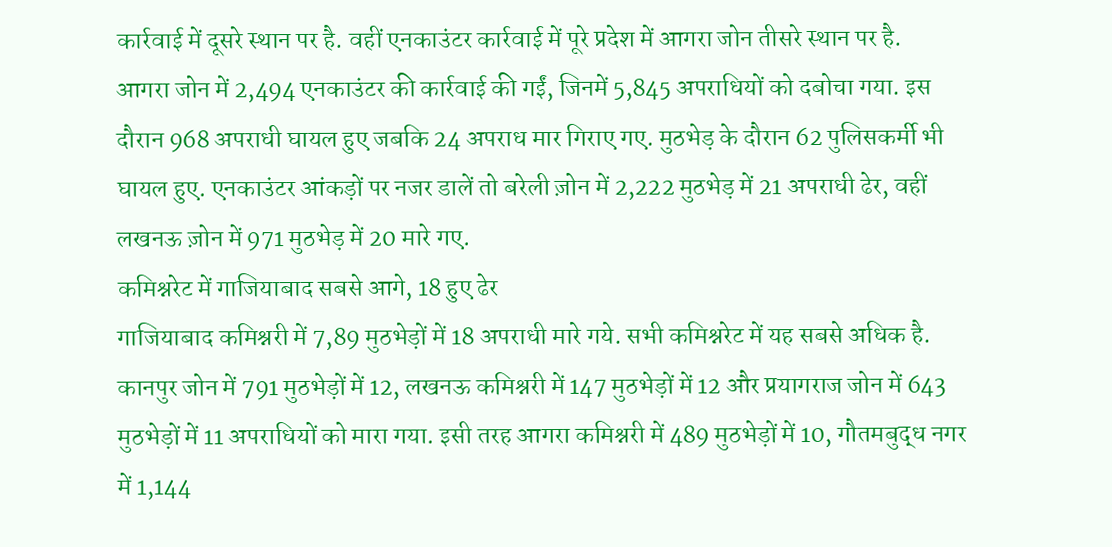कार्रवाई में दूसरे स्थान पर है. वहीं एनकाउंटर कार्रवाई में पूरे प्रदेश में आगरा जोन तीसरे स्थान पर है.
आगरा जोन में 2,494 एनकाउंटर की कार्रवाई की गईं, जिनमें 5,845 अपराधियों को दबोचा गया. इस दौरान 968 अपराधी घायल हुए जबकि 24 अपराध मार गिराए गए. मुठभेड़ के दौरान 62 पुलिसकर्मी भी घायल हुए. एनकाउंटर आंकड़ों पर नजर डालें तो बरेली ज़ोन में 2,222 मुठभेड़ में 21 अपराधी ढेर, वहीं लखनऊ ज़ोन में 971 मुठभेड़ में 20 मारे गए.
कमिश्नरेट में गाजियाबाद सबसे आगे, 18 हुए ढेर
गाजियाबाद कमिश्नरी में 7,89 मुठभेड़ों में 18 अपराधी मारे गये. सभी कमिश्नरेट में यह सबसे अधिक है. कानपुर जोन में 791 मुठभेड़ों में 12, लखनऊ कमिश्नरी में 147 मुठभेड़ों में 12 और प्रयागराज जोन में 643 मुठभेड़ों में 11 अपराधियों को मारा गया. इसी तरह आगरा कमिश्नरी में 489 मुठभेड़ों में 10, गौतमबुद्ध नगर में 1,144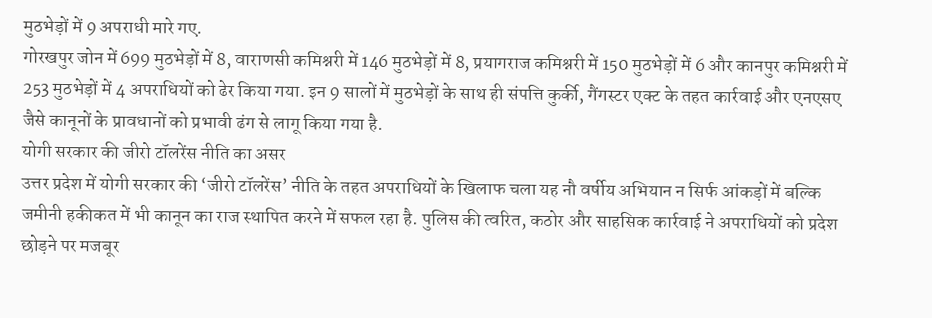मुठभेड़ों में 9 अपराधी मारे गए.
गोरखपुर जोन में 699 मुठभेड़ों में 8, वाराणसी कमिश्नरी में 146 मुठभेड़ों में 8, प्रयागराज कमिश्नरी में 150 मुठभेड़ों में 6 और कानपुर कमिश्नरी में 253 मुठभेड़ों में 4 अपराधियों को ढेर किया गया. इन 9 सालों में मुठभेड़ों के साथ ही संपत्ति कुर्की, गैंगस्टर एक्ट के तहत कार्रवाई और एनएसए जैसे कानूनों के प्रावधानों को प्रभावी ढंग से लागू किया गया है.
योगी सरकार की जीरो टॉलरेंस नीति का असर
उत्तर प्रदेश में योगी सरकार की ‘जीरो टॉलरेंस’ नीति के तहत अपराधियों के खिलाफ चला यह नौ वर्षीय अभियान न सिर्फ आंकड़ों में बल्कि जमीनी हकीकत में भी कानून का राज स्थापित करने में सफल रहा है. पुलिस की त्वरित, कठोर और साहसिक कार्रवाई ने अपराधियों को प्रदेश छोड़ने पर मजबूर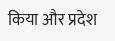किया और प्रदेश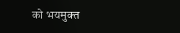को भयमुक्त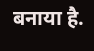बनाया है.